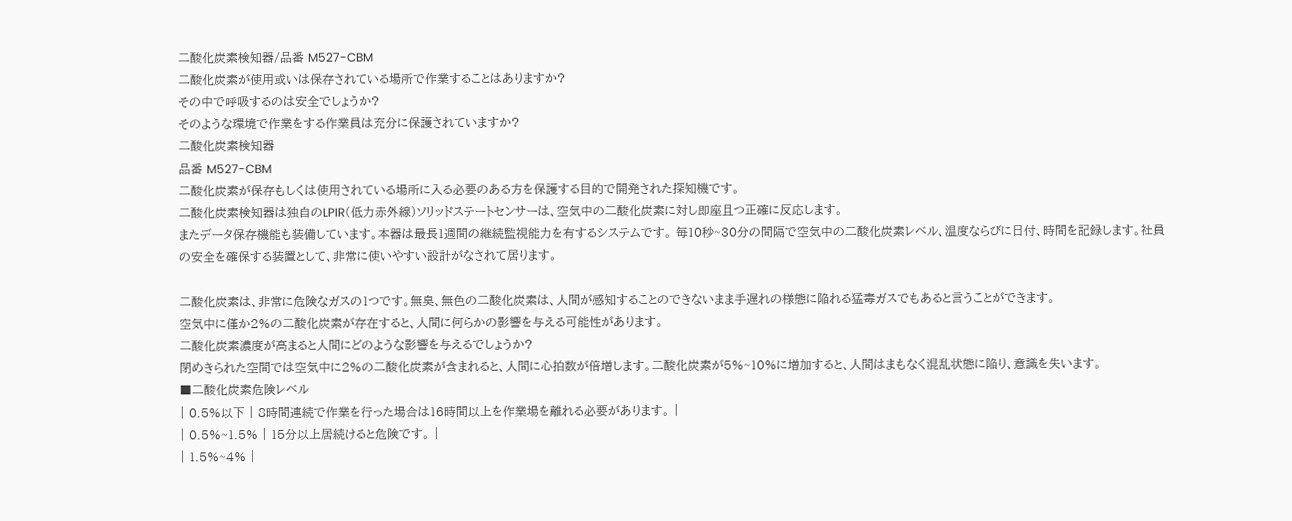二酸化炭素検知器/品番 M527-CBM
二酸化炭素が使用或いは保存されている場所で作業することはありますか?
その中で呼吸するのは安全でしょうか?
そのような環境で作業をする作業員は充分に保護されていますか?
二酸化炭素検知器
品番 M527-CBM
二酸化炭素が保存もしくは使用されている場所に入る必要のある方を保護する目的で開発された探知機です。
二酸化炭素検知器は独自のLPIR(低力赤外線)ソリッドステートセンサーは、空気中の二酸化炭素に対し即座且つ正確に反応します。
またデータ保存機能も装備しています。本器は最長1週間の継続監視能力を有するシステムです。 毎10秒~30分の間隔で空気中の二酸化炭素レベル、温度ならびに日付、時間を記録します。社員の安全を確保する装置として、非常に使いやすい設計がなされて居ります。

二酸化炭素は、非常に危険なガスの1つです。無臭、無色の二酸化炭素は、人間が感知することのできないまま手遅れの様態に陥れる猛毒ガスでもあると言うことができます。
空気中に僅か2%の二酸化炭素が存在すると、人間に何らかの影響を与える可能性があります。
二酸化炭素濃度が高まると人間にどのような影響を与えるでしょうか?
閉めきられた空間では空気中に2%の二酸化炭素が含まれると、人間に心拍数が倍増します。二酸化炭素が5%~10%に増加すると、人間はまもなく混乱状態に陥り、意識を失います。
■二酸化炭素危険レベル
| 0.5%以下 | 8時間連続で作業を行った場合は16時間以上を作業場を離れる必要があります。 |
| 0.5%~1.5% | 15分以上居続けると危険です。 |
| 1.5%~4% |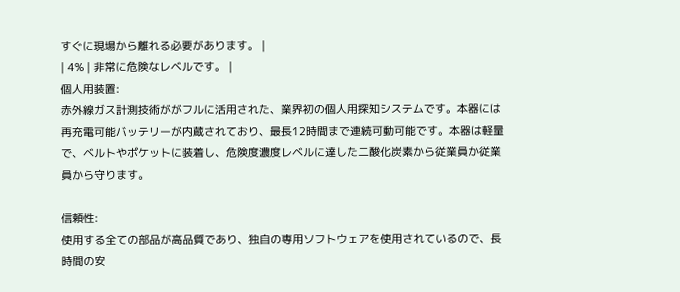すぐに現場から離れる必要があります。 |
| 4% | 非常に危険なレベルです。 |
個人用装置:
赤外線ガス計測技術ががフルに活用された、業界初の個人用探知システムです。本器には再充電可能バッテリーが内蔵されており、最長12時間まで連続可動可能です。本器は軽量で、ベルトやポケットに装着し、危険度濃度レベルに達した二酸化炭素から従業員か従業員から守ります。

信頼性:
使用する全ての部品が高品質であり、独自の専用ソフトウェアを使用されているので、長時間の安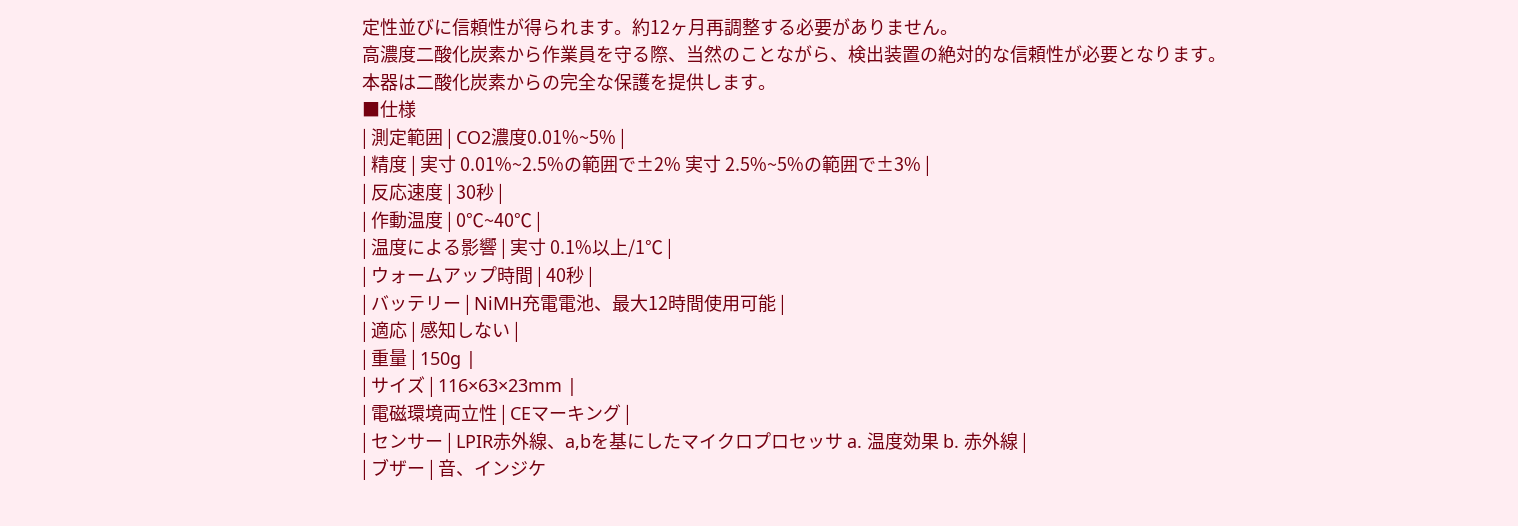定性並びに信頼性が得られます。約12ヶ月再調整する必要がありません。
高濃度二酸化炭素から作業員を守る際、当然のことながら、検出装置の絶対的な信頼性が必要となります。
本器は二酸化炭素からの完全な保護を提供します。
■仕様
| 測定範囲 | CO2濃度0.01%~5% |
| 精度 | 実寸 0.01%~2.5%の範囲で±2% 実寸 2.5%~5%の範囲で±3% |
| 反応速度 | 30秒 |
| 作動温度 | 0℃~40℃ |
| 温度による影響 | 実寸 0.1%以上/1℃ |
| ウォームアップ時間 | 40秒 |
| バッテリー | NiMH充電電池、最大12時間使用可能 |
| 適応 | 感知しない |
| 重量 | 150g |
| サイズ | 116×63×23mm |
| 電磁環境両立性 | CEマーキング |
| センサー | LPIR赤外線、a,bを基にしたマイクロプロセッサ a. 温度効果 b. 赤外線 |
| ブザー | 音、インジケ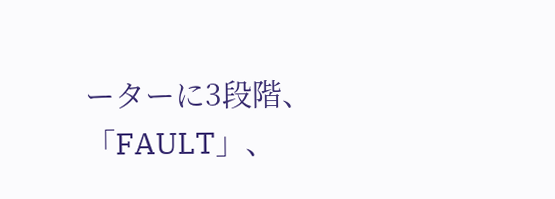ーターに3段階、「FAULT」、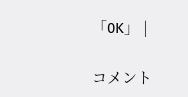「0K」 |

コメント